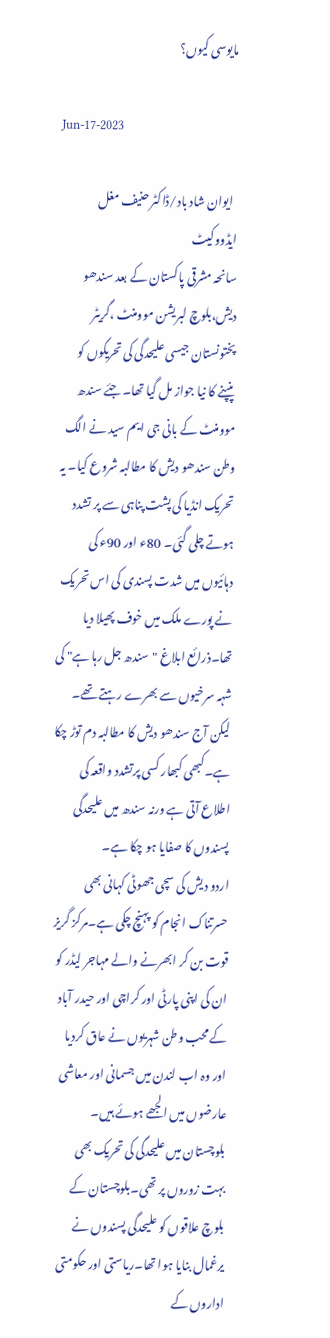مایوسی کیوں؟

Jun-17-2023

  ایوان شاد باد/ڈاکٹر حنیف مغل  ایڈووکیٹ
سانحہ مشرقی پاکستان کے بعد سندھو دیش،بلوچ لبریشن موومنٹ ،گریٹر پختونستان جیسی علیحدگی کی تحریکوں کو پنپنے کا نیا جواز مل گیا تھا۔ جئے سندھ موومنٹ کے بانی جی ایم سید نے الگ وطن سندھو دیش کا مطالبہ شروع کیا۔ یہ تحریک انڈیا کی پشت پناہی سے پر تشدد ہوتے چلی گئی۔ 80ء اور 90ء کی دہائیوں میں شدت پسندی کی اس تحریک نے پورے ملک میں خوف پھیلا دیا تھا۔ذرائع ابلاغ "سندھ جل رہا ہے" کی شہہ سرخیوں سے بھرے رہتے تھے۔ لیکن آج سندھو دیش کا مطالبہ دم توڑ چکا ہے۔کبھی کبھار کسی پرتشدد واقعہ کی اطلاع آتی ہے ورنہ سندھ میں علیحدگی پسندوں کا صفایا ہو چکا ہے۔
اردو دیش کی سچی جھوٹی کہانی بھی حسرتناک انجام کو پہنچ چکی ہے۔مرکز گریز قوت بن کر ابھرنے والے مہاجر لیڈر کو ان کی اپنی پارٹی اور کراچی اور حیدر آباد کے محب وطن شہریوں نے عاق کردیا اور وہ اب لندن میں جسمانی اور معاشی عارضوں میں الجھے ہوئے ہیں۔
بلوچستان میں علیحدگی کی تحریک بھی بہت زوروں پر تھی۔بلوچستان کے بلوچ علاقوں کو علیحدگی پسندوں نے یرغمال بنایا ہوا تھا۔ریاستی اور حکومتی اداروں کے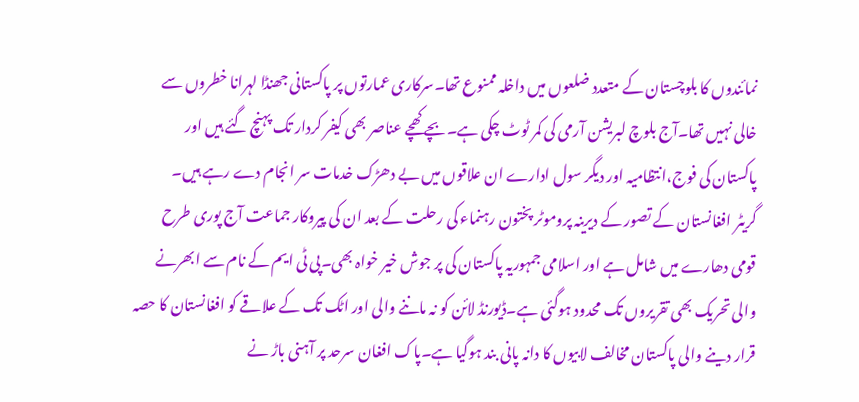نمائندوں کا بلوچستان کے متعدد ضلعوں میں داخلہ ممنوع تھا۔سرکاری عمارتوں پر پاکستانی جھنڈا لہرانا خطروں سے خالی نہیں تھا۔آج بلوچ لبریشن آرمی کی کمر ٹوٹ چکی ہے۔بچے کھچے عناصر بھی کیفر کردار تک پہنچ گئے ہیں اور پاکستان کی فوج،انتظامیہ اور دیگر سول ادارے ان علاقوں میں بے دھڑک خدمات سر انجام دے رہے ہیں۔
گریٹر افغانستان کے تصور کے دیرینہ پروموٹر پختون رہنماء کی رحلت کے بعد ان کی پیروکار جماعت آج پوری طرح قومی دھارے میں شامل ہے اور اسلامی جمہوریہ پاکستان کی پر جوش خیر خواہ بھی۔پی ٹی ایم کے نام سے ابھرنے والی تحریک بھی تقریروں تک محدود ہوگئی ہے۔ڈیورنڈ لائن کو نہ ماننے والی اور اٹک تک کے علاقے کو افغانستان کا حصہ قرار دینے والی پاکستان مخالف لابیوں کا دانہ پانی بند ہوگیا ہے۔پاک افغان سرحد پر آہنی باڑ نے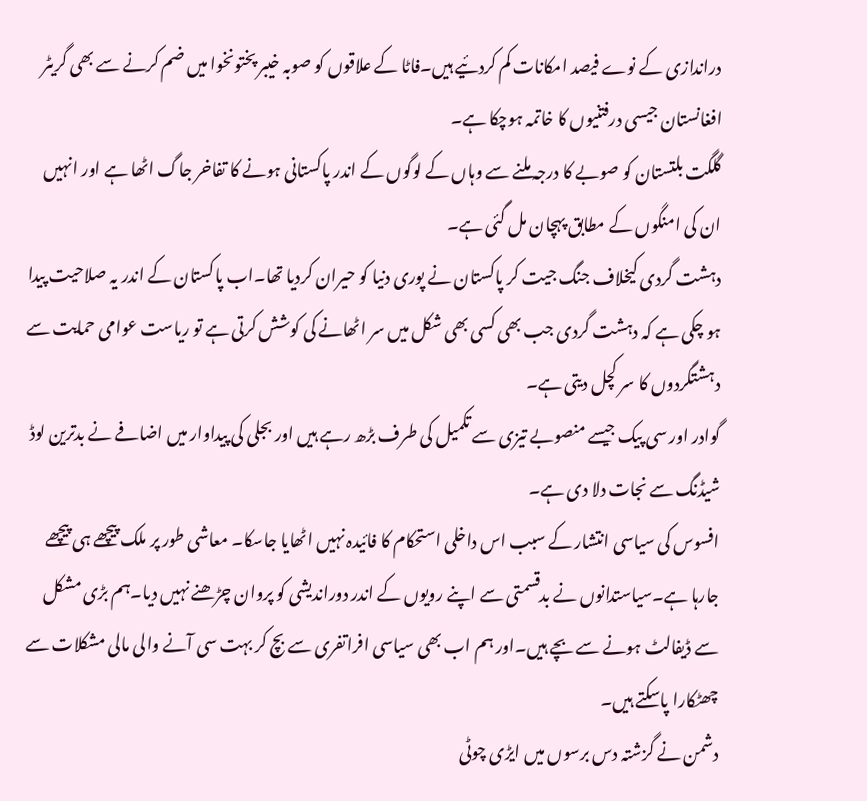دراندازی کے نوے فیصد امکانات کم کردئیے ہیں۔فاٹا کے علاقوں کو صوبہ خیبر پختونخوا میں ضم کرنے سے بھی گریٹر افغانستان جیسی درفتنیوں کا خاتمہ ہوچکا ہے۔
گلگت بلتستان کو صوبے کا درجہ ملنے سے وہاں کے لوگوں کے اندر پاکستانی ہونے کا تفاخر جاگ اٹھا ہے اور انہیں ان کی امنگوں کے مطابق پہچان مل گئی ہے۔
دہشت گردی کیخلاف جنگ جیت کر پاکستان نے پوری دنیا کو حیران کردیا تھا۔اب پاکستان کے اندر یہ صلاحیت پیدا ہو چکی ہے کہ دہشت گردی جب بھی کسی بھی شکل میں سر اٹھانے کی کوشش کرتی ہے تو ریاست عوامی حمایت سے دہشتگردوں کا سر کچل دیتی ہے۔
گوادر اور سی پیک جیسے منصوبے تیزی سے تکمیل کی طرف بڑھ رہے ہیں اور بجلی کی پیداوار میں اضافے نے بدترین لوڈ شیڈنگ سے نجات دلا دی ہے۔
افسوس کی سیاسی انتشار کے سبب اس داخلی استحکام کا فائیدہ نہیں اٹھایا جاسکا۔ معاشی طور پر ملک پیچھے ہی پیچھے جارہا ہے۔سیاستدانوں نے بدقسمتی سے اپنے رویوں کے اندر دوراندیشی کو پروان چڑھنے نہیں دیا۔ہم بڑی مشکل سے ڈیفالٹ ہونے سے بچے ہیں۔اور ہم اب بھی سیاسی افراتفری سے بچ کر بہت سی آنے والی مالی مشکلات سے چھٹکارا پاسکتے ہیں۔
دشمن نے گزشتہ دس برسوں میں ایڑی چوٹی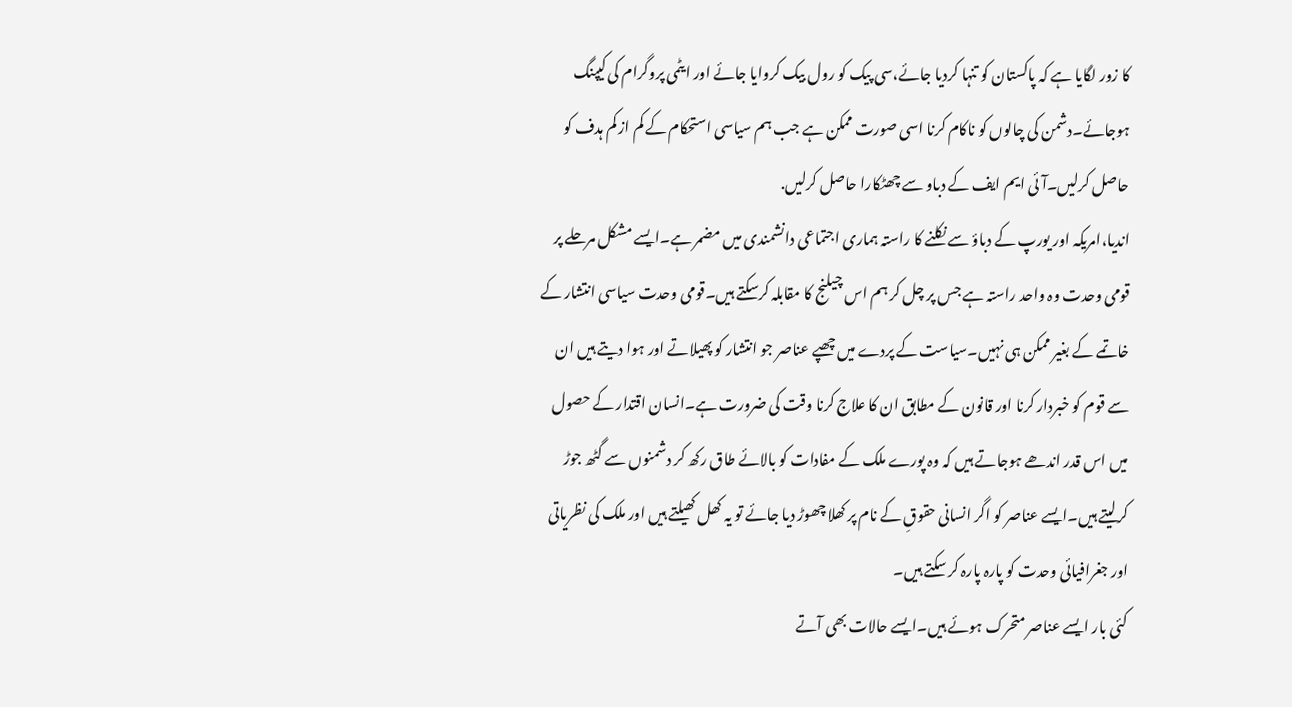کا زور لگایا ہے کہ پاکستان کو تنہا کردیا جائے،سی پیک کو رول بیک کروایا جائے اور ایٹمی پروگرام کی کیپنگ ہوجائے۔دشمن کی چالوں کو ناکام کرنا اسی صورت ممکن ہے جب ہم سیاسی استحکام کے کم از کم ہدف کو حاصل کرلیں۔آئی ایم ایف کے دباو سے چھٹکارا حاصل کرلیں.
اندیا،امریکہ اور یورپ کے دباؤ سے نکلنے کا راستہ ہماری اجتماعی دانشمندی میں مضمر ہے۔ایسے مشکل مرحلے پر قومی وحدت وہ واحد راستہ ہے جس پر چل کر ہم اس چیلنج کا مقابلہ کرسکتے ہیں۔قومی وحدت سیاسی انتشار کے خاتمے کے بغیر ممکن ہی نہیں۔سیاست کے پردے میں چھپے عناصر جو انتشار کو پھیلاتے اور ہوا دیتے ہیں ان سے قوم کو خبردار کرنا اور قانون کے مطابق ان کا علاج کرنا وقت کی ضرورت ہے۔انسان اقتدار کے حصول میں اس قدر اندھے ہوجاتے ہیں کہ وہ پورے ملک کے مفادات کو بالائے طاق رکھ کر دشمنوں سے گٹھ جوڑ کرلیتے ہیں۔ایسے عناصر کو اگر انسانی حقوقِ کے نام پر کھلا چھوڑ دیا جائے تو یہ کھل کھیلتے ہیں اور ملک کی نظریاتی اور جغرافیائی وحدت کو پارہ پارہ کر سکتے ہیں۔
کئی بار ایسے عناصر متحرک ہوئے ہیں۔ایسے حالات بھی آتے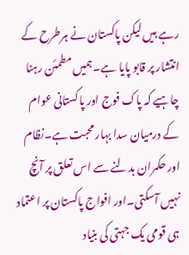رہے ہیں لیکن پاکستان نے ہرطرح کے انتشار پر قابو پایا ہے۔ہمیں مطمئن رہنا چاہیے کہ پاک فوج اور پاکستانی عوام کے درمیان سدا بہار محبت ہے۔نظام اور حکمران بدلنے سے اس تعلق پر آنچ نہیں آسکتی۔اور افواج پاکستان پر اعتماد ہی قومی یک جہتی کی بنیاد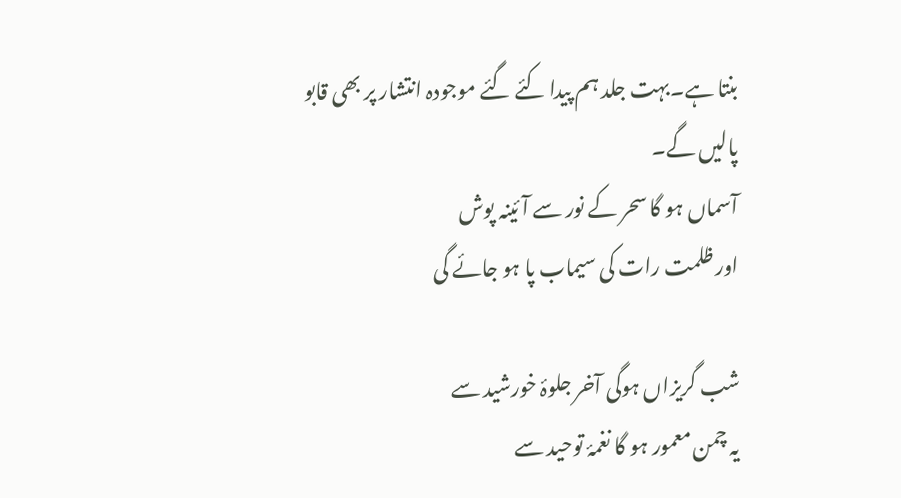بنتا ہے۔بہت جلد ہم پیدا کئے گئے موجودہ انتشار پر بھی قابو پالیں گے۔
آسماں ہو گا سحر کے نور سے آئینہ پوش
اور ظلمت رات کی سیماب پا ہو جائے گی

شب گریزاں ہوگی آخر جلوۂ خورشید سے
یہ چمن معمور ہو گا نغمۂ توحید سے